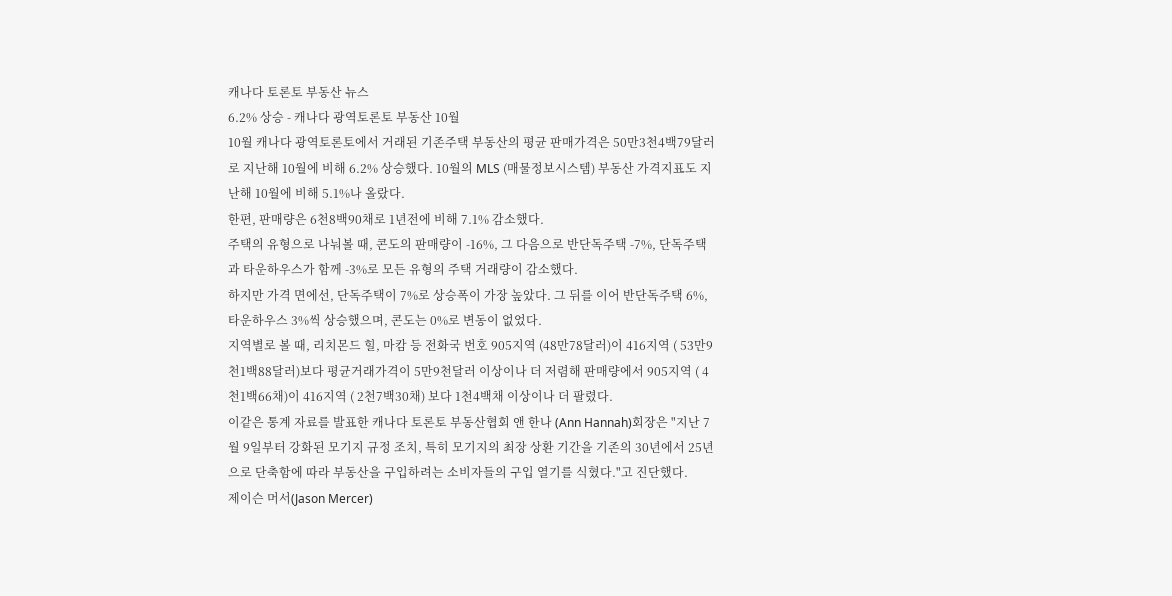캐나다 토론토 부동산 뉴스
6.2% 상승 - 캐나다 광역토론토 부동산 10월
10월 캐나다 광역토론토에서 거래된 기존주택 부동산의 평균 판매가격은 50만3천4백79달러로 지난해 10월에 비해 6.2% 상승했다. 10월의 MLS (매물정보시스템) 부동산 가격지표도 지난해 10월에 비해 5.1%나 올랐다.
한편, 판매량은 6천8백90채로 1년전에 비해 7.1% 감소했다.
주택의 유형으로 나눠볼 때, 콘도의 판매량이 -16%, 그 다음으로 반단독주택 -7%, 단독주택과 타운하우스가 함께 -3%로 모든 유형의 주택 거래량이 감소했다.
하지만 가격 면에선, 단독주택이 7%로 상승폭이 가장 높았다. 그 뒤를 이어 반단독주택 6%, 타운하우스 3%씩 상승했으며, 콘도는 0%로 변동이 없었다.
지역별로 볼 때, 리치몬드 힐, 마캄 등 전화국 번호 905지역 (48만78달러)이 416지역 ( 53만9천1백88달러)보다 평균거래가격이 5만9천달러 이상이나 더 저렴해 판매량에서 905지역 ( 4천1백66채)이 416지역 ( 2천7백30채) 보다 1천4백채 이상이나 더 팔렸다.
이같은 통계 자료를 발표한 캐나다 토론토 부동산협회 앤 한나 (Ann Hannah)회장은 "지난 7월 9일부터 강화된 모기지 규정 조치, 특히 모기지의 최장 상환 기간을 기존의 30년에서 25년으로 단축함에 따라 부동산을 구입하려는 소비자들의 구입 열기를 식혔다."고 진단했다.
제이슨 머서(Jason Mercer)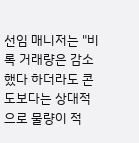선임 매니저는 "비록 거래량은 감소했다 하더라도 콘도보다는 상대적으로 물량이 적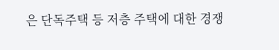은 단독주택 등 저층 주택에 대한 경쟁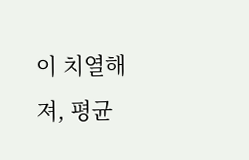이 치열해 져, 평균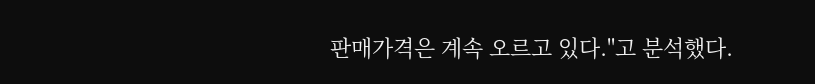판매가격은 계속 오르고 있다."고 분석했다.